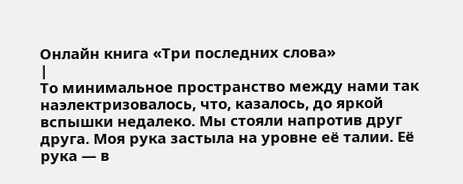Онлайн книга «Три последних слова»
|
То минимальное пространство между нами так наэлектризовалось, что, казалось, до яркой вспышки недалеко. Мы стояли напротив друг друга. Моя рука застыла на уровне её талии. Её рука — в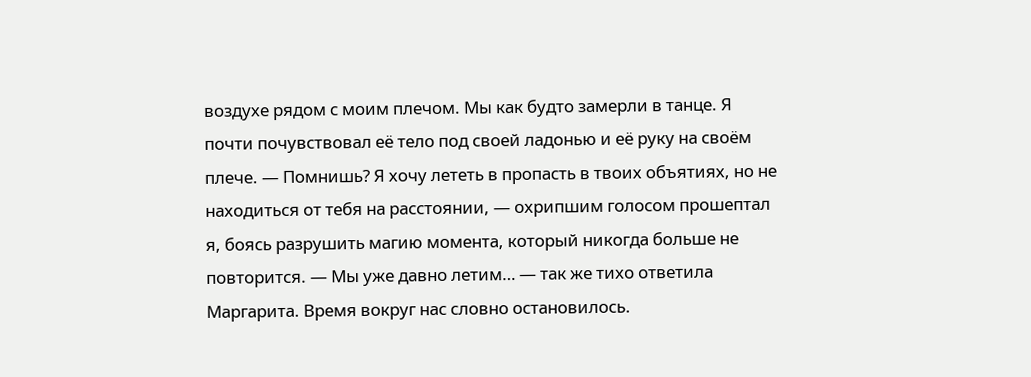воздухе рядом с моим плечом. Мы как будто замерли в танце. Я почти почувствовал её тело под своей ладонью и её руку на своём плече. — Помнишь? Я хочу лететь в пропасть в твоих объятиях, но не находиться от тебя на расстоянии, — охрипшим голосом прошептал я, боясь разрушить магию момента, который никогда больше не повторится. — Мы уже давно летим… — так же тихо ответила Маргарита. Время вокруг нас словно остановилось.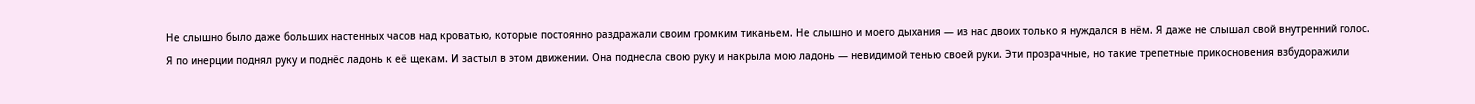Не слышно было даже больших настенных часов над кроватью, которые постоянно раздражали своим громким тиканьем. Не слышно и моего дыхания — из нас двоих только я нуждался в нём. Я даже не слышал свой внутренний голос. Я по инерции поднял руку и поднёс ладонь к её щекам. И застыл в этом движении. Она поднесла свою руку и накрыла мою ладонь — невидимой тенью своей руки. Эти прозрачные, но такие трепетные прикосновения взбудоражили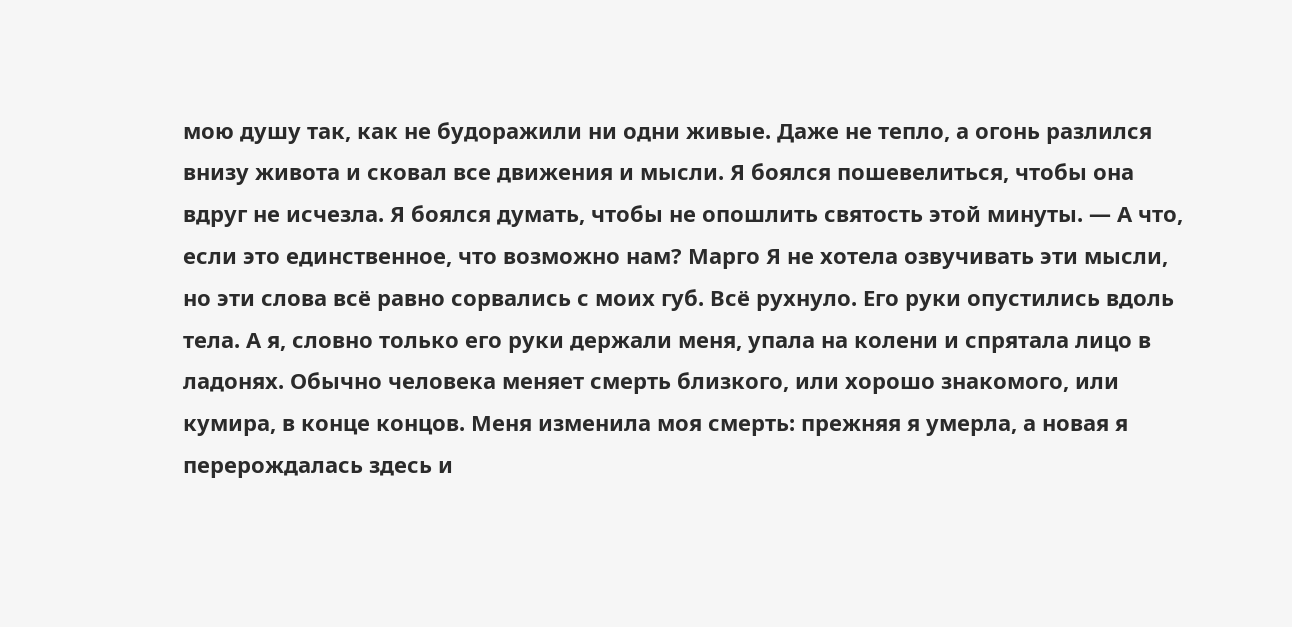мою душу так, как не будоражили ни одни живые. Даже не тепло, а огонь разлился внизу живота и сковал все движения и мысли. Я боялся пошевелиться, чтобы она вдруг не исчезла. Я боялся думать, чтобы не опошлить святость этой минуты. — А что, если это единственное, что возможно нам? Марго Я не хотела озвучивать эти мысли, но эти слова всё равно сорвались с моих губ. Всё рухнуло. Его руки опустились вдоль тела. А я, словно только его руки держали меня, упала на колени и спрятала лицо в ладонях. Обычно человека меняет смерть близкого, или хорошо знакомого, или кумира, в конце концов. Меня изменила моя смерть: прежняя я умерла, а новая я перерождалась здесь и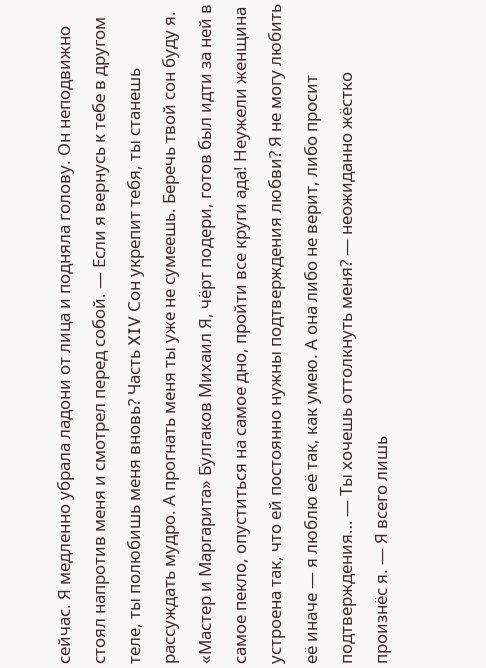сейчас. Я медленно убрала ладони от лица и подняла голову. Он неподвижно стоял напротив меня и смотрел перед собой. — Если я вернусь к тебе в другом теле, ты полюбишь меня вновь? Часть XIV Сон укрепит тебя, ты станешь рассуждать мудро. А прогнать меня ты уже не сумеешь. Беречь твой сон буду я. «Мастер и Маргарита» Булгаков Михаил Я, чёрт подери, готов был идти за ней в самое пекло, опуститься на самое дно, пройти все круги ада! Неужели женщина устроена так, что ей постоянно нужны подтверждения любви? Я не могу любить её иначе — я люблю её так, как умею. А она либо не верит, либо просит подтверждения… — Ты хочешь оттолкнуть меня? — неожиданно жёстко произнёс я. — Я всего лишь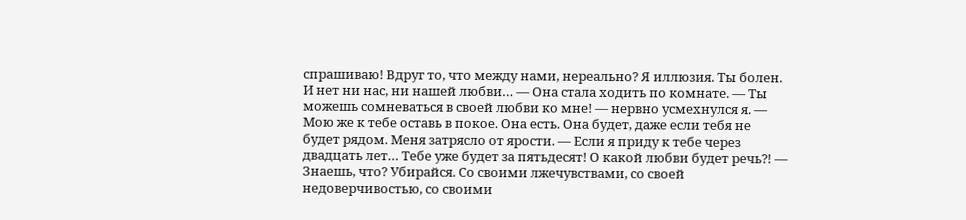спрашиваю! Вдруг то, что между нами, нереально? Я иллюзия. Ты болен. И нет ни нас, ни нашей любви… — Она стала ходить по комнате. — Ты можешь сомневаться в своей любви ко мне! — нервно усмехнулся я. — Мою же к тебе оставь в покое. Она есть. Она будет, даже если тебя не будет рядом. Меня затрясло от ярости. — Если я приду к тебе через двадцать лет… Тебе уже будет за пятьдесят! О какой любви будет речь⁈ — Знаешь, что? Убирайся. Со своими лжечувствами, со своей недоверчивостью, со своими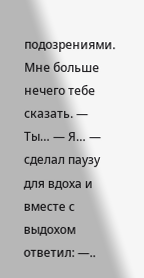подозрениями. Мне больше нечего тебе сказать. — Ты… — Я… — сделал паузу для вдоха и вместе с выдохом ответил: —..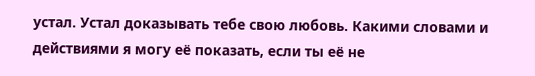устал. Устал доказывать тебе свою любовь. Какими словами и действиями я могу её показать, если ты её не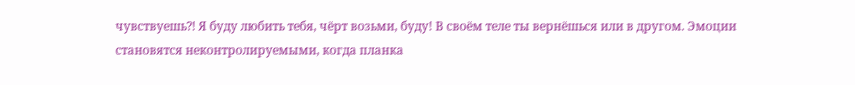чувствуешь⁈ Я буду любить тебя, чёрт возьми, буду! В своём теле ты вернёшься или в другом. Эмоции становятся неконтролируемыми, когда планка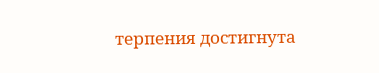терпения достигнута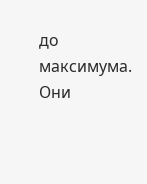до максимума. Они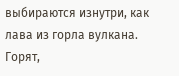выбираются изнутри, как лава из горла вулкана. Горят,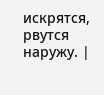искрятся, рвутся наружу. |